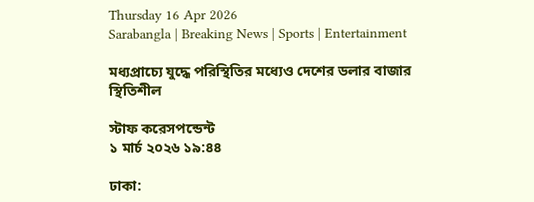Thursday 16 Apr 2026
Sarabangla | Breaking News | Sports | Entertainment

মধ্যপ্রাচ্যে যুদ্ধে পরিস্থিতির মধ্যেও দেশের ডলার বাজার স্থিতিশীল

স্টাফ করেসপন্ডেন্ট
১ মার্চ ২০২৬ ১৯:৪৪

ঢাকা: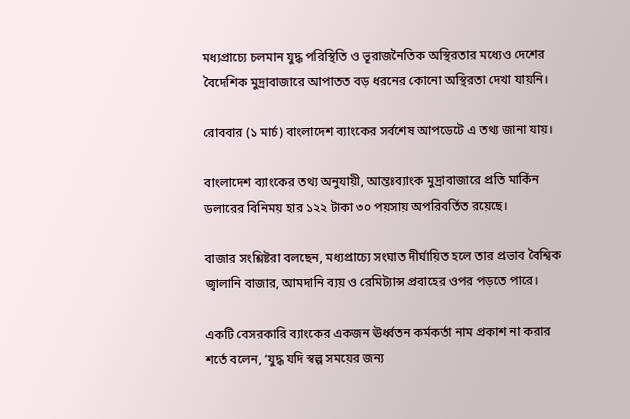মধ্যপ্রাচ্যে চলমান যুদ্ধ পরিস্থিতি ও ভূরাজনৈতিক অস্থিরতার মধ্যেও দেশের বৈদেশিক মুদ্রাবাজারে আপাতত বড় ধরনের কোনো অস্থিরতা দেখা যায়নি।

রোববার (১ মার্চ) বাংলা‌দেশ ব্যাংকের সর্বশেষ আপডেটে এ তথ্য জানা যায়।

বাংলা‌দেশ ব্যাংকের তথ্য অনুযায়ী, আন্তঃব্যাংক মুদ্রাবাজারে প্রতি মার্কিন ডলারের বিনিময় হার ১২২ টাকা ৩০ পয়সায় অপরিবর্তিত রয়েছে।

বাজার সংশ্লিষ্টরা বলছেন, মধ্যপ্রাচ্যে সংঘাত দীর্ঘায়িত হলে তার প্রভাব বৈশ্বিক জ্বালানি বাজার, আমদানি ব্যয় ও রেমিট্যান্স প্রবাহের ওপর পড়তে পারে।

একটি বেসরকারি ব্যাংকের একজন ঊর্ধ্বতন কর্মকর্তা নাম প্রকাশ না করার শর্তে বলেন, ‘যুদ্ধ যদি স্বল্প সময়ের জন্য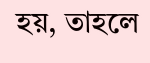হয়, তাহলে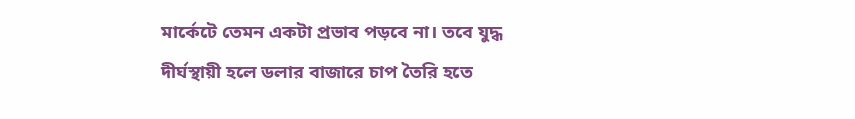মার্কেটে তেমন একটা প্রভাব পড়বে না। তবে যুদ্ধ দীর্ঘস্থায়ী হলে ডলার বাজারে চাপ তৈরি হতে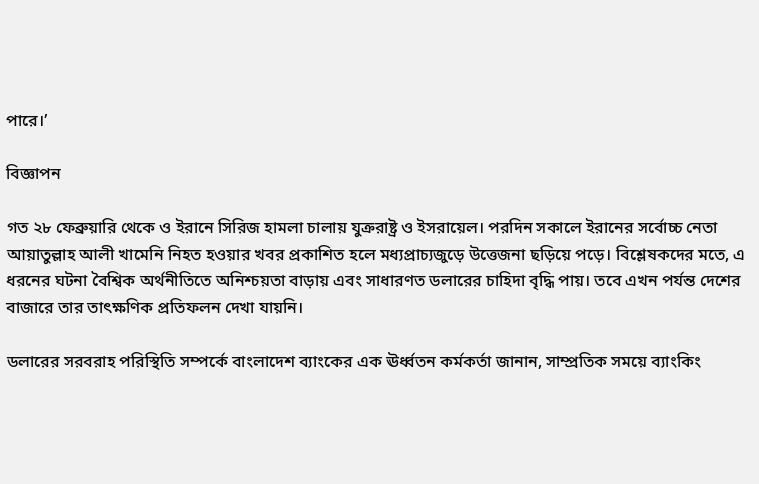পারে।’

বিজ্ঞাপন

গত ২৮ ফেব্রুয়ারি থেকে ও ইরানে সিরিজ হামলা চালায় যুক্ররাষ্ট্র ও ইসরায়েল। পরদিন সকালে ইরানের সর্বোচ্চ নেতা আয়াতুল্লাহ আলী খামেনি নিহত হওয়ার খবর প্রকাশিত হলে মধ্যপ্রাচ্যজুড়ে উত্তেজনা ছড়িয়ে পড়ে। বিশ্লেষকদের মতে, এ ধরনের ঘটনা বৈশ্বিক অর্থনীতিতে অনিশ্চয়তা বাড়ায় এবং সাধারণত ডলারের চাহিদা বৃদ্ধি পায়। তবে এখন পর্যন্ত দেশের বাজারে তার তাৎক্ষণিক প্রতিফলন দেখা যায়নি।

ডলারের সরবরাহ পরিস্থিতি সম্পর্কে বাংলা‌দেশ ব্যাং‌কের এক ঊর্ধ্বতন কর্মকর্তা জানান, সাম্প্রতিক সময়ে ব্যাংকিং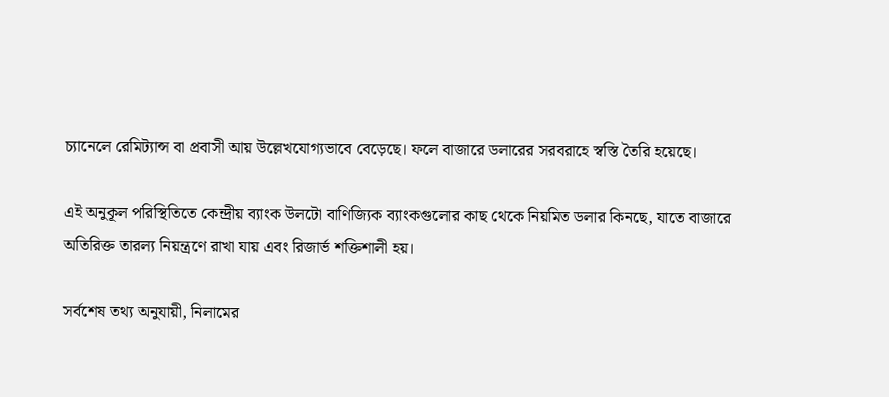চ্যানেলে রেমিট্যান্স বা প্রবাসী আয় উল্লেখযোগ্যভাবে বেড়েছে। ফলে বাজারে ডলারের সরবরাহে স্বস্তি তৈরি হয়েছে।

এই অনুকূল পরিস্থিতিতে কেন্দ্রীয় ব্যাংক উলটো বাণিজ্যিক ব্যাংকগুলোর কাছ থেকে নিয়মিত ডলার কিনছে, যাতে বাজারে অতিরিক্ত তারল্য নিয়ন্ত্রণে রাখা যায় এবং রিজার্ভ শক্তিশালী হয়।

সর্বশেষ তথ্য অনুযায়ী, নিলামের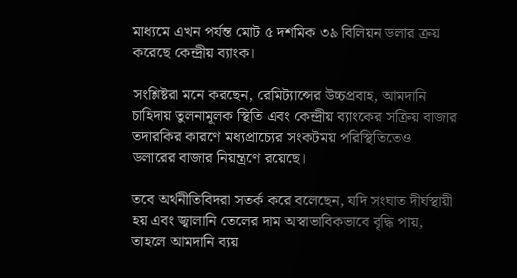মাধ্যমে এখন পর্যন্ত মোট ৫ দশমিক ৩৯ বিলিয়ন ডলার ক্রয় করেছে কেন্দ্রীয় ব্যাংক।

সংশ্লিষ্টরা মনে করছেন, রেমিট্যান্সের উচ্চপ্রবাহ, আমদানি চাহিদায় তুলনামূলক স্থিতি এবং কেন্দ্রীয় ব্যাংকের সক্রিয় বাজার তদারকির কারণে মধ্যপ্রাচ্যের সংকটময় পরিস্থিতিতেও ডলারের বাজার নিয়ন্ত্রণে রয়েছে।

তবে অর্থনীতিবিদরা সতর্ক করে বলেছেন, যদি সংঘাত দীর্ঘস্থায়ী হয় এবং জ্বালানি তেলের দাম অস্বাভাবিকভাবে বৃদ্ধি পায়, তাহলে আমদানি ব্যয়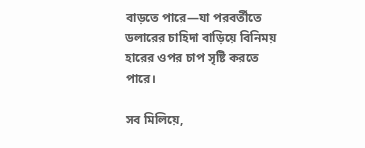বাড়তে পারে—যা পরবর্তীতে ডলারের চাহিদা বাড়িয়ে বিনিময় হারের ওপর চাপ সৃষ্টি করতে পারে।

সব মিলিয়ে,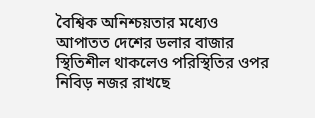বৈশ্বিক অনিশ্চয়তার মধ্যেও আপাতত দেশের ডলার বাজার স্থিতিশীল থাকলেও পরিস্থিতির ওপর নিবিড় নজর রাখছে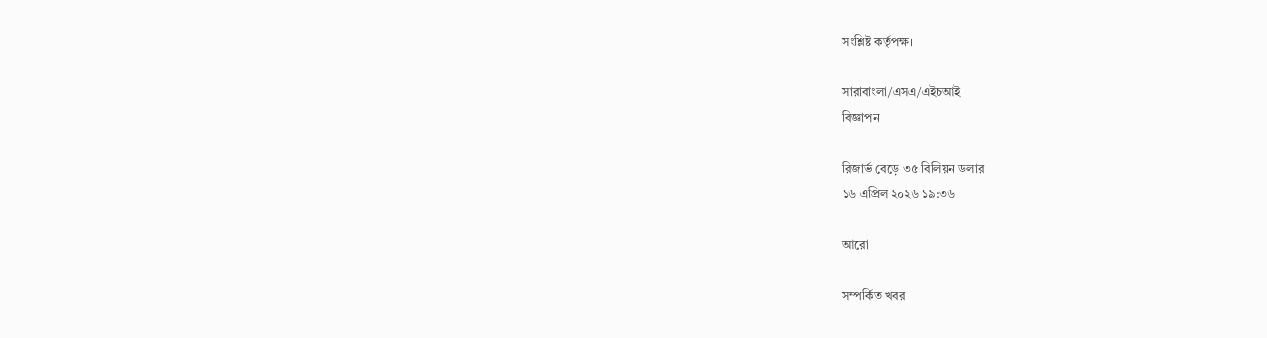সংশ্লিষ্ট কর্তৃপক্ষ।

সারাবাংলা/এসএ/এইচআই
বিজ্ঞাপন

রিজার্ভ বেড়ে ৩৫ বিলিয়ন ডলার
১৬ এপ্রিল ২০২৬ ১৯:৩৬

আরো

সম্পর্কিত খবর